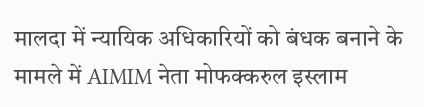मालदा में न्यायिक अधिकारियों को बंधक बनाने के मामले में AIMIM नेता मोफक्करुल इस्लाम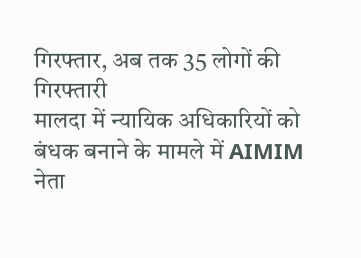गिरफ्तार, अब तक 35 लोगों की गिरफ्तारी
मालदा में न्यायिक अधिकारियों को बंधक बनाने के मामले में AIMIM नेता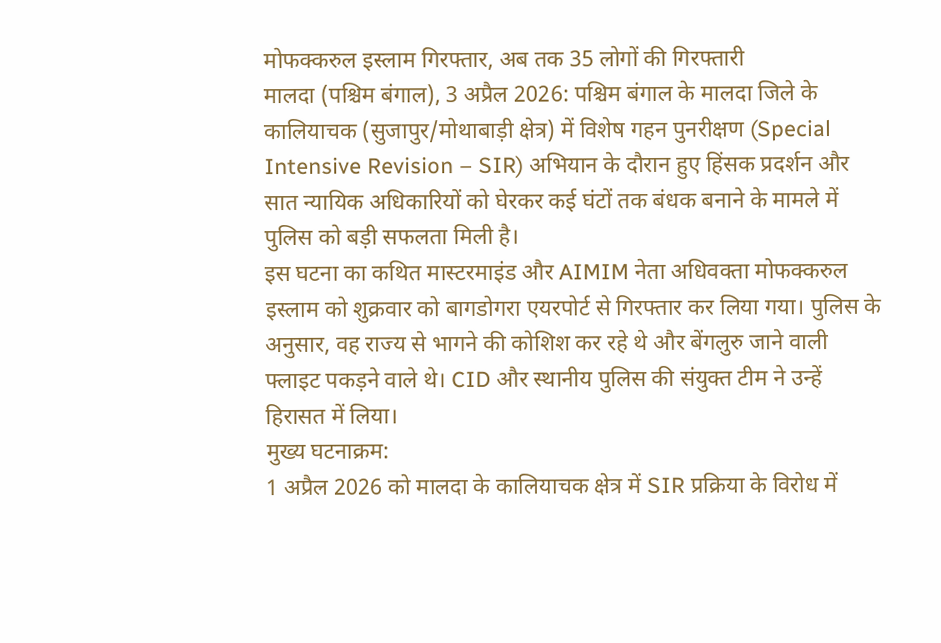मोफक्करुल इस्लाम गिरफ्तार, अब तक 35 लोगों की गिरफ्तारी
मालदा (पश्चिम बंगाल), 3 अप्रैल 2026: पश्चिम बंगाल के मालदा जिले के कालियाचक (सुजापुर/मोथाबाड़ी क्षेत्र) में विशेष गहन पुनरीक्षण (Special Intensive Revision – SIR) अभियान के दौरान हुए हिंसक प्रदर्शन और सात न्यायिक अधिकारियों को घेरकर कई घंटों तक बंधक बनाने के मामले में पुलिस को बड़ी सफलता मिली है।
इस घटना का कथित मास्टरमाइंड और AIMIM नेता अधिवक्ता मोफक्करुल इस्लाम को शुक्रवार को बागडोगरा एयरपोर्ट से गिरफ्तार कर लिया गया। पुलिस के अनुसार, वह राज्य से भागने की कोशिश कर रहे थे और बेंगलुरु जाने वाली फ्लाइट पकड़ने वाले थे। CID और स्थानीय पुलिस की संयुक्त टीम ने उन्हें हिरासत में लिया।
मुख्य घटनाक्रम:
1 अप्रैल 2026 को मालदा के कालियाचक क्षेत्र में SIR प्रक्रिया के विरोध में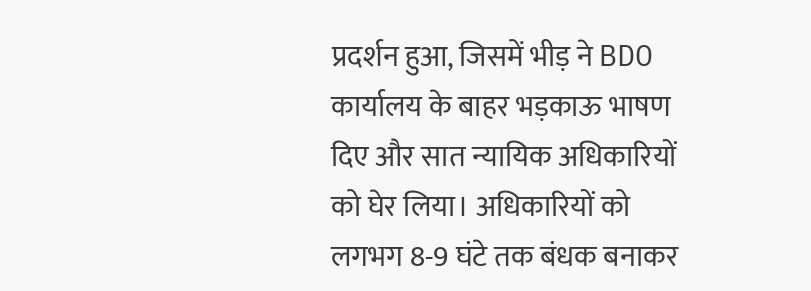प्रदर्शन हुआ, जिसमें भीड़ ने BDO कार्यालय के बाहर भड़काऊ भाषण दिए और सात न्यायिक अधिकारियों को घेर लिया। अधिकारियों को लगभग 8-9 घंटे तक बंधक बनाकर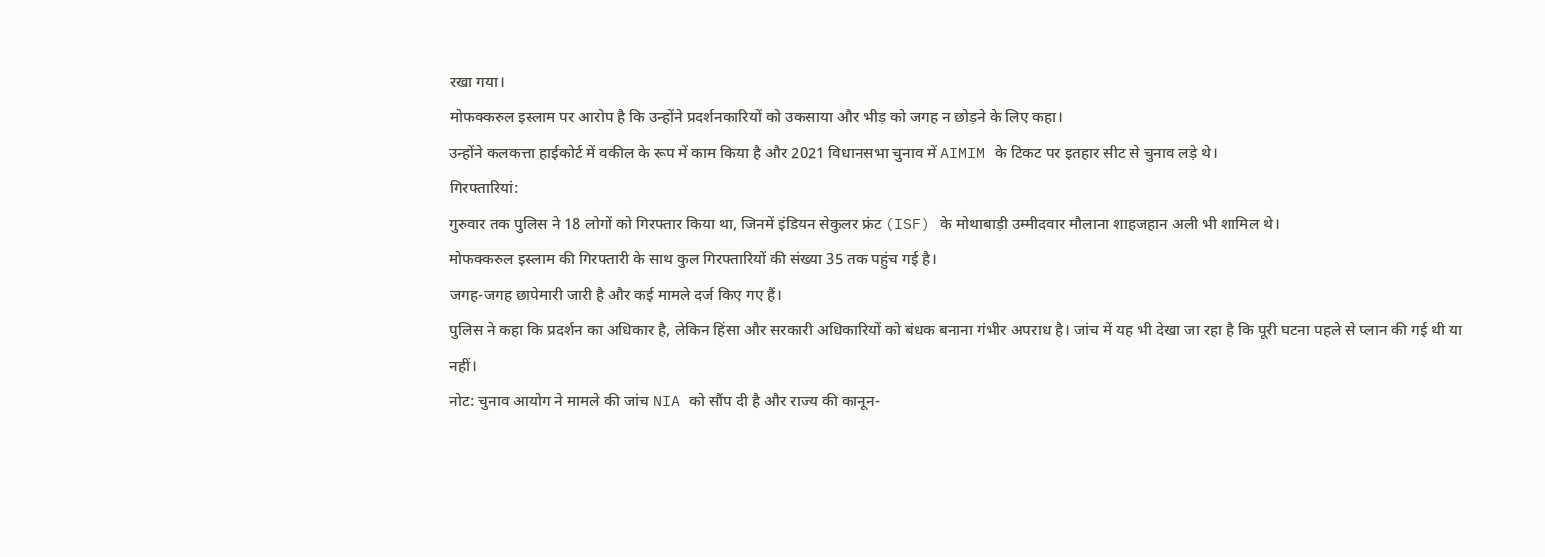रखा गया।
मोफक्करुल इस्लाम पर आरोप है कि उन्होंने प्रदर्शनकारियों को उकसाया और भीड़ को जगह न छोड़ने के लिए कहा।
उन्होंने कलकत्ता हाईकोर्ट में वकील के रूप में काम किया है और 2021 विधानसभा चुनाव में AIMIM के टिकट पर इतहार सीट से चुनाव लड़े थे।
गिरफ्तारियां:
गुरुवार तक पुलिस ने 18 लोगों को गिरफ्तार किया था, जिनमें इंडियन सेकुलर फ्रंट (ISF) के मोथाबाड़ी उम्मीदवार मौलाना शाहजहान अली भी शामिल थे।
मोफक्करुल इस्लाम की गिरफ्तारी के साथ कुल गिरफ्तारियों की संख्या 35 तक पहुंच गई है।
जगह-जगह छापेमारी जारी है और कई मामले दर्ज किए गए हैं।
पुलिस ने कहा कि प्रदर्शन का अधिकार है, लेकिन हिंसा और सरकारी अधिकारियों को बंधक बनाना गंभीर अपराध है। जांच में यह भी देखा जा रहा है कि पूरी घटना पहले से प्लान की गई थी या नहीं।
नोट: चुनाव आयोग ने मामले की जांच NIA को सौंप दी है और राज्य की कानून-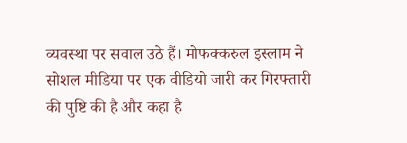व्यवस्था पर सवाल उठे हैं। मोफक्करुल इस्लाम ने सोशल मीडिया पर एक वीडियो जारी कर गिरफ्तारी की पुष्टि की है और कहा है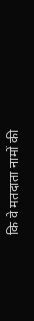कि वे मतदाता नामों की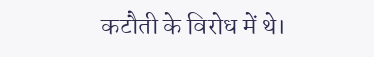कटौती के विरोध में थे।